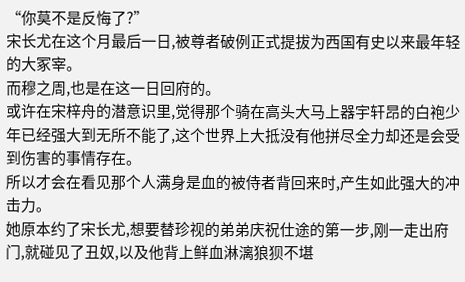“你莫不是反悔了?”
宋长尤在这个月最后一日,被尊者破例正式提拔为西国有史以来最年轻的大冢宰。
而穆之周,也是在这一日回府的。
或许在宋梓舟的潜意识里,觉得那个骑在高头大马上器宇轩昂的白袍少年已经强大到无所不能了,这个世界上大抵没有他拼尽全力却还是会受到伤害的事情存在。
所以才会在看见那个人满身是血的被侍者背回来时,产生如此强大的冲击力。
她原本约了宋长尤,想要替珍视的弟弟庆祝仕途的第一步,刚一走出府门,就碰见了丑奴,以及他背上鲜血淋漓狼狈不堪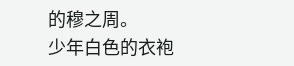的穆之周。
少年白色的衣袍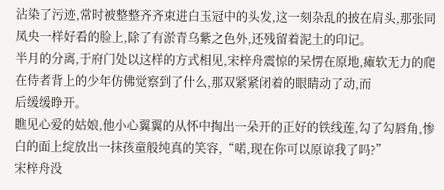沾染了污迹,常时被整整齐齐束进白玉冠中的头发,这一刻杂乱的披在肩头,那张同凤央一样好看的脸上,除了有淤青乌紫之色外,还残留着泥土的印记。
半月的分离,于府门处以这样的方式相见,宋梓舟震惊的呆愣在原地,瘫软无力的爬在侍者背上的少年仿佛觉察到了什么,那双紧紧闭着的眼睛动了动,而
后缓缓睁开。
瞧见心爱的姑娘,他小心翼翼的从怀中掏出一朵开的正好的铁线莲,勾了勾唇角,惨白的面上绽放出一抹孩童般纯真的笑容,“喏,现在你可以原谅我了吗?”
宋梓舟没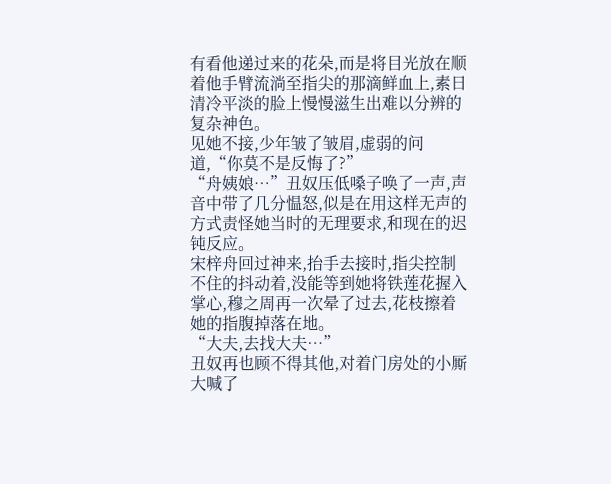有看他递过来的花朵,而是将目光放在顺着他手臂流淌至指尖的那滴鲜血上,素日清冷平淡的脸上慢慢滋生出难以分辨的复杂神色。
见她不接,少年皱了皱眉,虚弱的问道,“你莫不是反悔了?”
“舟姨娘…”丑奴压低嗓子唤了一声,声音中带了几分愠怒,似是在用这样无声的方式责怪她当时的无理要求,和现在的迟钝反应。
宋梓舟回过神来,抬手去接时,指尖控制不住的抖动着,没能等到她将铁莲花握入掌心,穆之周再一次晕了过去,花枝擦着她的指腹掉落在地。
“大夫,去找大夫…”
丑奴再也顾不得其他,对着门房处的小厮大喊了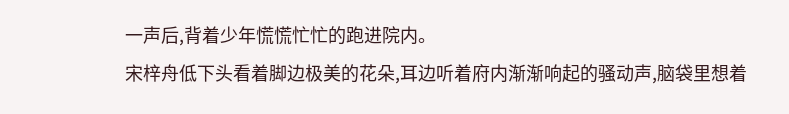一声后,背着少年慌慌忙忙的跑进院内。
宋梓舟低下头看着脚边极美的花朵,耳边听着府内渐渐响起的骚动声,脑袋里想着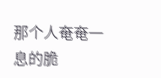那个人奄奄一息的脆